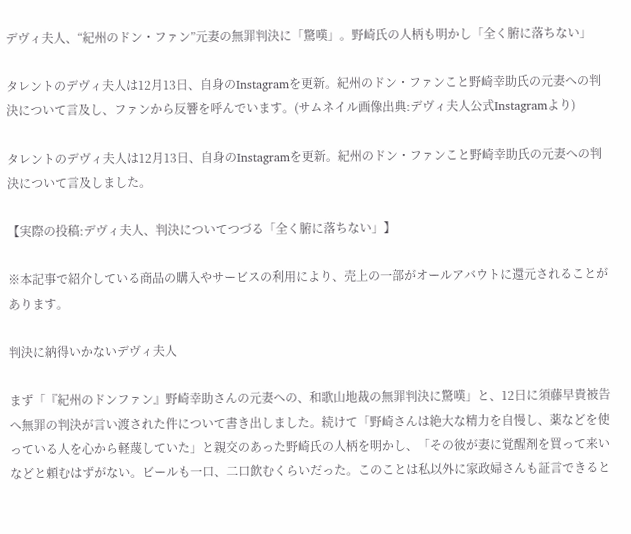デヴィ夫人、“紀州のドン・ファン”元妻の無罪判決に「驚嘆」。野崎氏の人柄も明かし「全く腑に落ちない」

タレントのデヴィ夫人は12月13日、自身のInstagramを更新。紀州のドン・ファンこと野崎幸助氏の元妻への判決について言及し、ファンから反響を呼んでいます。(サムネイル画像出典:デヴィ夫人公式Instagramより)

タレントのデヴィ夫人は12月13日、自身のInstagramを更新。紀州のドン・ファンこと野崎幸助氏の元妻への判決について言及しました。

【実際の投稿:デヴィ夫人、判決についてつづる「全く腑に落ちない」】

※本記事で紹介している商品の購入やサービスの利用により、売上の一部がオールアバウトに還元されることがあります。

判決に納得いかないデヴィ夫人

まず「『紀州のドンファン』野崎幸助さんの元妻への、和歌山地裁の無罪判決に驚嘆」と、12日に須藤早貴被告へ無罪の判決が言い渡された件について書き出しました。続けて「野崎さんは絶大な精力を自慢し、薬などを使っている人を心から軽蔑していた」と親交のあった野崎氏の人柄を明かし、「その彼が妻に覚醒剤を買って来いなどと頼むはずがない。ビールも一口、二口飲むくらいだった。このことは私以外に家政婦さんも証言できると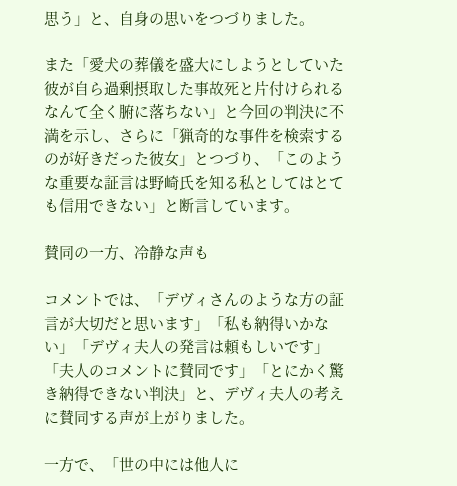思う」と、自身の思いをつづりました。

また「愛犬の葬儀を盛大にしようとしていた彼が自ら過剰摂取した事故死と片付けられるなんて全く腑に落ちない」と今回の判決に不満を示し、さらに「猟奇的な事件を検索するのが好きだった彼女」とつづり、「このような重要な証言は野崎氏を知る私としてはとても信用できない」と断言しています。

賛同の一方、冷静な声も

コメントでは、「デヴィさんのような方の証言が大切だと思います」「私も納得いかない」「デヴィ夫人の発言は頼もしいです」「夫人のコメントに賛同です」「とにかく驚き納得できない判決」と、デヴィ夫人の考えに賛同する声が上がりました。

一方で、「世の中には他人に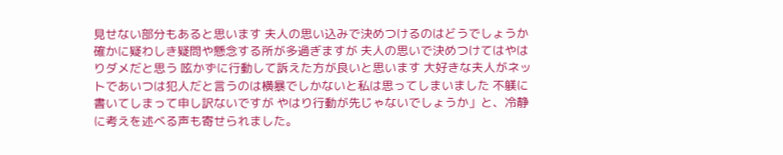見せない部分もあると思います 夫人の思い込みで決めつけるのはどうでしょうか 確かに疑わしき疑問や懸念する所が多過ぎますが 夫人の思いで決めつけてはやはりダメだと思う 呟かずに行動して訴えた方が良いと思います 大好きな夫人がネットであいつは犯人だと言うのは横暴でしかないと私は思ってしまいました 不躾に書いてしまって申し訳ないですが やはり行動が先じゃないでしょうか」と、冷静に考えを述べる声も寄せられました。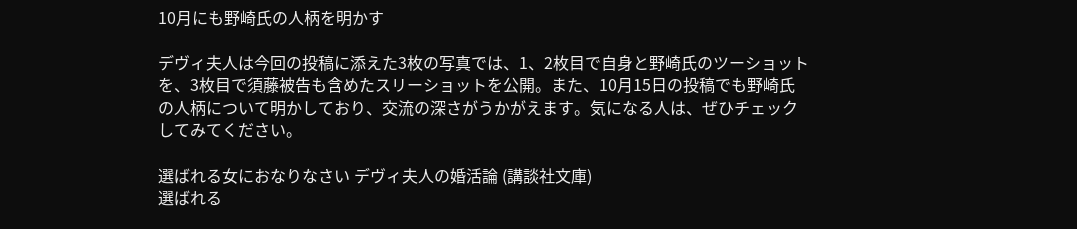10月にも野崎氏の人柄を明かす

デヴィ夫人は今回の投稿に添えた3枚の写真では、1、2枚目で自身と野崎氏のツーショットを、3枚目で須藤被告も含めたスリーショットを公開。また、10月15日の投稿でも野崎氏の人柄について明かしており、交流の深さがうかがえます。気になる人は、ぜひチェックしてみてください。

選ばれる女におなりなさい デヴィ夫人の婚活論 (講談社文庫)
選ばれる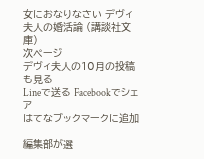女におなりなさい デヴィ夫人の婚活論 (講談社文庫)
次ページ
デヴィ夫人の10月の投稿も見る
Lineで送る Facebookでシェア
はてなブックマークに追加

編集部が選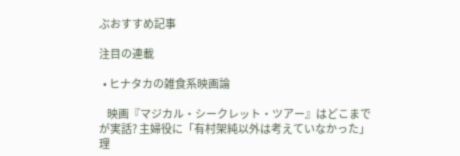ぶおすすめ記事

注目の連載

  • ヒナタカの雑食系映画論

    映画『マジカル・シークレット・ツアー』はどこまでが実話? 主婦役に「有村架純以外は考えていなかった」理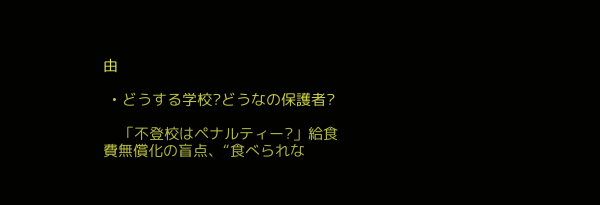由

  • どうする学校?どうなの保護者?

    「不登校はペナルティー?」給食費無償化の盲点、“食べられな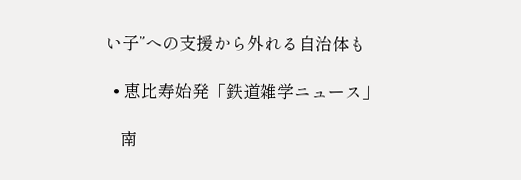い子”への支援から外れる自治体も

  • 恵比寿始発「鉄道雑学ニュース」

    南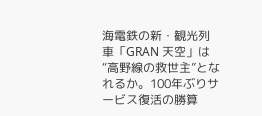海電鉄の新・観光列車「GRAN 天空」は“高野線の救世主”となれるか。100年ぶりサービス復活の勝算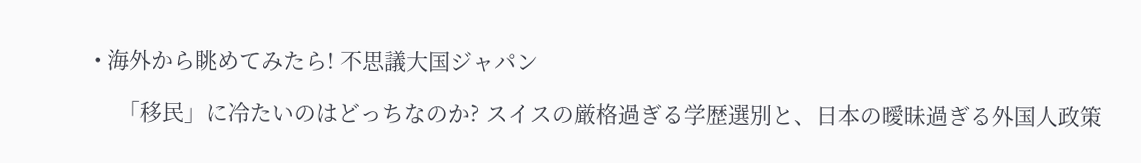• 海外から眺めてみたら! 不思議大国ジャパン

    「移民」に冷たいのはどっちなのか? スイスの厳格過ぎる学歴選別と、日本の曖昧過ぎる外国人政策